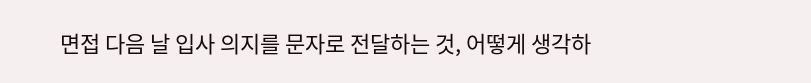면접 다음 날 입사 의지를 문자로 전달하는 것, 어떻게 생각하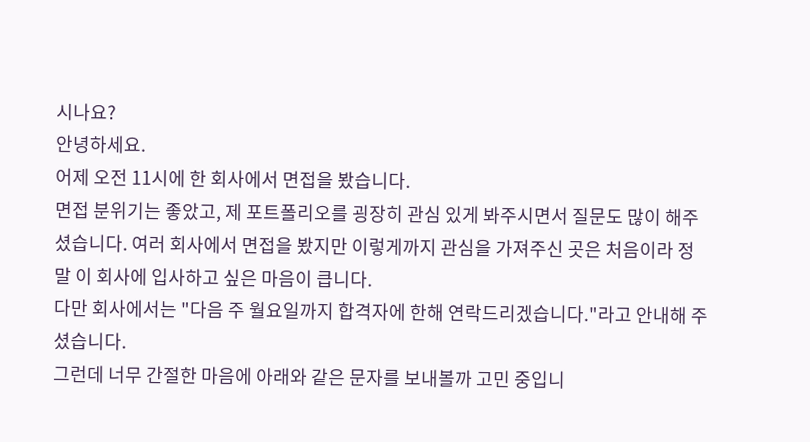시나요?
안녕하세요.
어제 오전 11시에 한 회사에서 면접을 봤습니다.
면접 분위기는 좋았고, 제 포트폴리오를 굉장히 관심 있게 봐주시면서 질문도 많이 해주셨습니다. 여러 회사에서 면접을 봤지만 이렇게까지 관심을 가져주신 곳은 처음이라 정말 이 회사에 입사하고 싶은 마음이 큽니다.
다만 회사에서는 "다음 주 월요일까지 합격자에 한해 연락드리겠습니다."라고 안내해 주셨습니다.
그런데 너무 간절한 마음에 아래와 같은 문자를 보내볼까 고민 중입니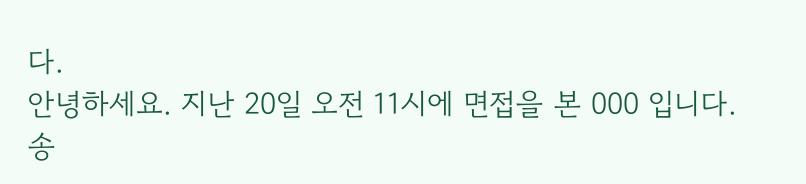다.
안녕하세요. 지난 20일 오전 11시에 면접을 본 000 입니다.
송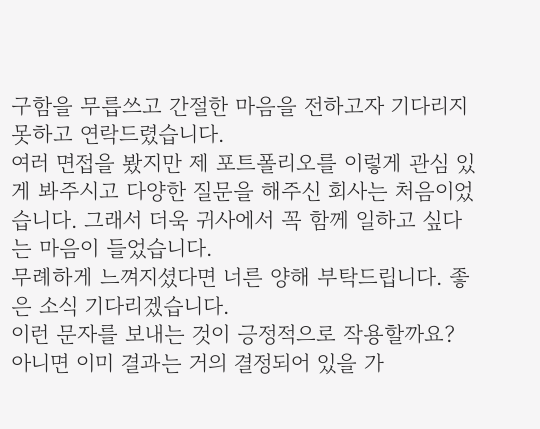구함을 무릅쓰고 간절한 마음을 전하고자 기다리지 못하고 연락드렸습니다.
여러 면접을 봤지만 제 포트폴리오를 이렇게 관심 있게 봐주시고 다양한 질문을 해주신 회사는 처음이었습니다. 그래서 더욱 귀사에서 꼭 함께 일하고 싶다는 마음이 들었습니다.
무례하게 느껴지셨다면 너른 양해 부탁드립니다. 좋은 소식 기다리겠습니다.
이런 문자를 보내는 것이 긍정적으로 작용할까요?
아니면 이미 결과는 거의 결정되어 있을 가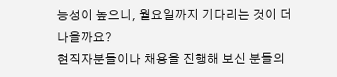능성이 높으니, 월요일까지 기다리는 것이 더 나을까요?
현직자분들이나 채용을 진행해 보신 분들의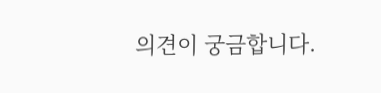의견이 궁금합니다.